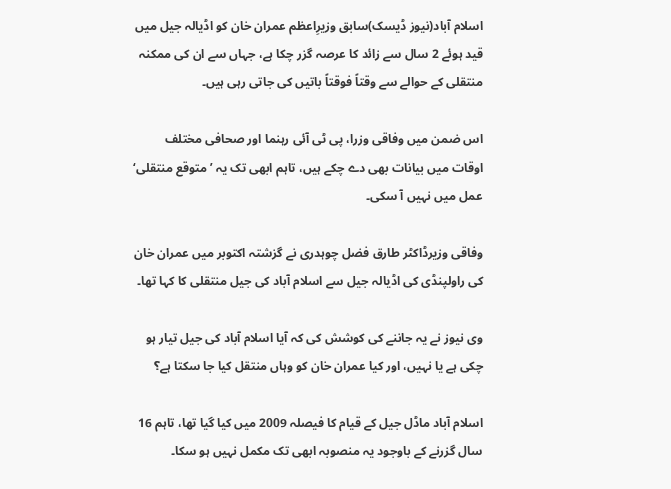اسلام آباد(نیوز ڈیسک)سابق وزیرِاعظم عمران خان کو اڈیالہ جیل میں قید ہوئے 2 سال سے زائد کا عرصہ گزر چکا ہے، جہاں سے ان کی ممکنہ منتقلی کے حوالے سے وقتاً فوقتاً باتیں کی جاتی رہی ہیں۔

اس ضمن میں وفاقی وزرا، پی ٹی آئی رہنما اور صحافی مختلف اوقات میں بیانات بھی دے چکے ہیں، تاہم ابھی تک یہ ’متوقع منتقلی‘ عمل میں نہیں آ سکی۔

وفاقی وزیرڈاکٹر طارق فضل چوہدری نے گزشتہ اکتوبر میں عمران خان کی راولپنڈی کی اڈیالہ جیل سے اسلام آباد کی جیل منتقلی کا کہا تھا۔

وی نیوز نے یہ جاننے کی کوشش کی کہ آیا اسلام آباد کی جیل تیار ہو چکی ہے یا نہیں، اور کیا عمران خان کو وہاں منتقل کیا جا سکتا ہے؟

اسلام آباد ماڈل جیل کے قیام کا فیصلہ 2009 میں کیا گیا تھا، تاہم 16 سال گزرنے کے باوجود یہ منصوبہ ابھی تک مکمل نہیں ہو سکا۔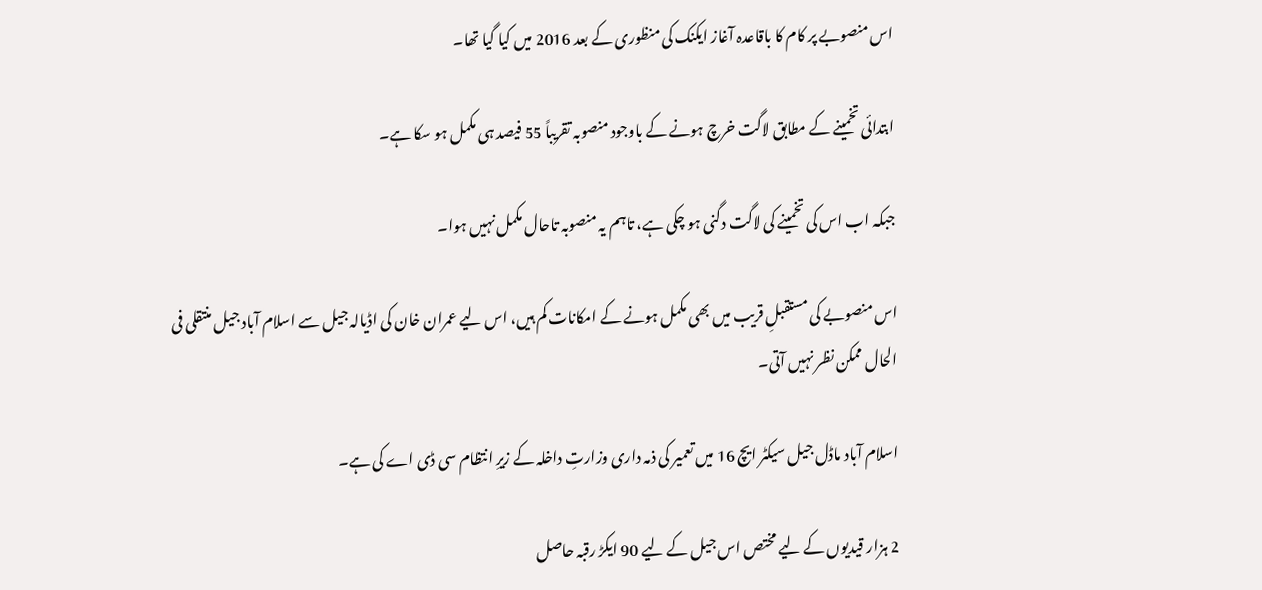اس منصوبے پر کام کا باقاعدہ آغاز ایکنک کی منظوری کے بعد 2016 میں کیا گیا تھا۔

ابتدائی تخمینے کے مطابق لاگت خرچ ہونے کے باوجود منصوبہ تقریباً 55 فیصد ہی مکمل ہو سکا ہے۔

جبکہ اب اس کی تخمینے کی لاگت دگنی ہو چکی ہے، تاہم یہ منصوبہ تاحال مکمل نہیں ہوا۔

اس منصوبے کی مستقبلِ قریب میں بھی مکمل ہونے کے امکانات کم ہیں، اس لیے عمران خان کی اڈیالہ جیل سے اسلام آباد جیل منتقلی فی الحال ممکن نظر نہیں آتی۔

اسلام آباد ماڈل جیل سیکٹر ایچ 16 میں تعمیر کی ذمہ داری وزارتِ داخلہ کے زیرِ انتظام سی ڈی اے کی ہے۔

2 ہزار قیدیوں کے لیے مختص اس جیل کے لیے 90 ایکڑ رقبہ حاصل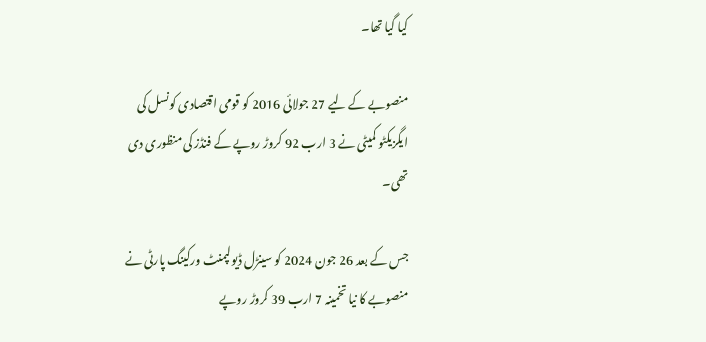کیا گیا تھا۔

منصوبے کے لیے 27 جولائی 2016 کو قومی اقتصادی کونسل کی ایگزیکٹو کمیٹی نے 3 ارب 92 کروڑ روپے کے فنڈز کی منظوری دی تھی۔

جس کے بعد 26 جون 2024 کو سینڑل ڈیولپمنٹ ورکینگ پارٹی نے منصوبے کا نیا تخمینہ 7 ارب 39 کروڑ روپے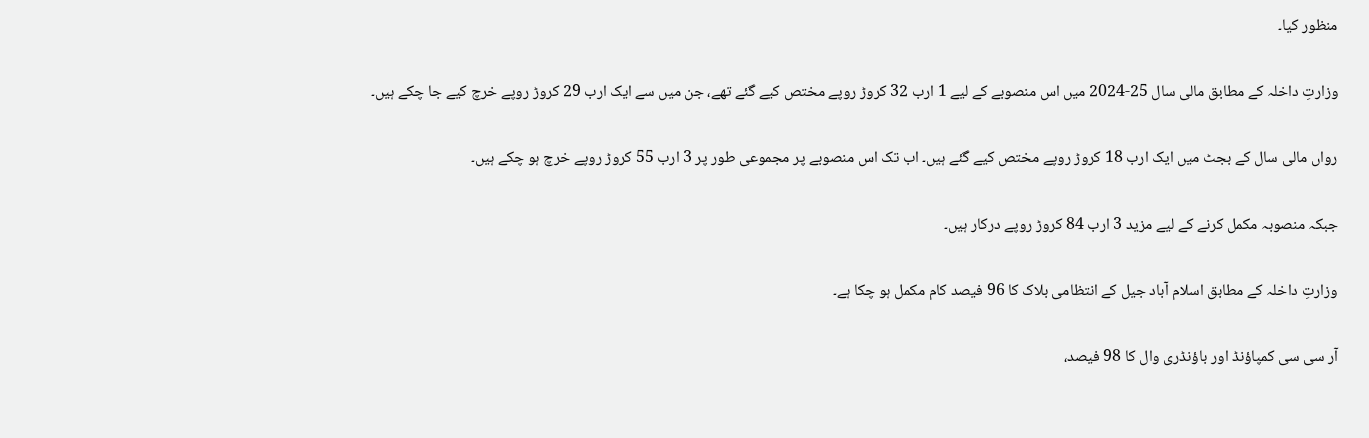منظور کیا۔

وزارتِ داخلہ کے مطابق مالی سال 25-2024 میں اس منصوبے کے لیے 1 ارب 32 کروڑ روپے مختص کیے گئے تھے، جن میں سے ایک ارب 29 کروڑ روپے خرچ کیے جا چکے ہیں۔

رواں مالی سال کے بجٹ میں ایک ارب 18 کروڑ روپے مختص کیے گئے ہیں۔ اب تک اس منصوبے پر مجموعی طور پر 3 ارب 55 کروڑ روپے خرچ ہو چکے ہیں۔

جبکہ منصوبہ مکمل کرنے کے لیے مزید 3 ارب 84 کروڑ روپے درکار ہیں۔

وزارتِ داخلہ کے مطابق اسلام آباد جیل کے انتظامی بلاک کا 96 فیصد کام مکمل ہو چکا ہے۔

آر سی سی کمپاؤنڈ اور باؤنڈری وال کا 98 فیصد،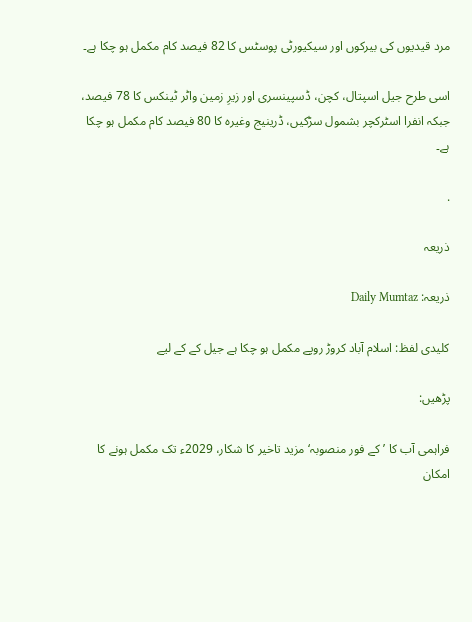مرد قیدیوں کی بیرکوں اور سیکیورٹی پوسٹس کا 82 فیصد کام مکمل ہو چکا ہے۔

اسی طرح جیل اسپتال، کچن، ڈسپینسری اور زیرِ زمین واٹر ٹینکس کا 78 فیصد، جبکہ انفرا اسٹرکچر بشمول سڑکیں، ڈرینیج وغیرہ کا 80 فیصد کام مکمل ہو چکا ہے۔

.

ذریعہ

ذریعہ: Daily Mumtaz

کلیدی لفظ: اسلام آباد کروڑ روپے مکمل ہو چکا ہے جیل کے کے لیے

پڑھیں:

فراہمی آب کا ’کے فور منصوبہ‘ مزید تاخیر کا شکار، 2029ء تک مکمل ہونے کا امکان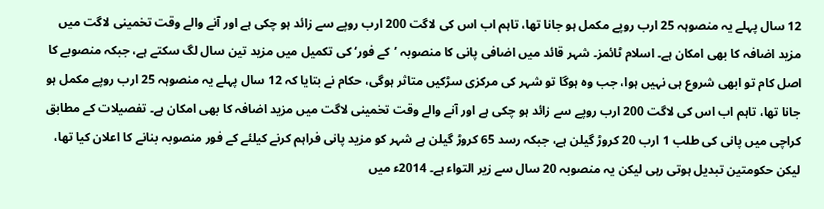12 سال پہلے یہ منصوہہ 25 ارب روپے مکمل ہو جانا تھا، تاہم اب اس کی لاگت 200 ارب روپے سے زائد ہو چکی ہے اور آنے والے وقت تخمینی لاگت میں مزید اضافہ کا بھی امکان ہے۔ اسلام ٹائمز۔ شہر قائد میں اضافی پانی کا منصوبہ ’کے فور‘ کی تکمیل میں مزید تین سال لگ سکتے ہے، جبکہ منصوبے کا اصل کام تو ابھی شروع ہی نہیں ہوا، جب وہ ہوگا تو شہر کی مرکزی سڑکیں متاثر ہوگی، حکام نے بتایا کہ 12 سال پہلے یہ منصوہہ 25 ارب روپے مکمل ہو جانا تھا، تاہم اب اس کی لاگت 200 ارب روپے سے زائد ہو چکی ہے اور آنے والے وقت تخمینی لاگت میں مزید اضافہ کا بھی امکان ہے۔ تفصیلات کے مطابق کراچی میں پانی کی طلب 1 ارب 20 کروڑ گیلن ہے، جبکہ رسد 65 کروڑ گیلن ہے شہر کو مزید پانی فراہم کرنے کیلئے کے فور منصوبہ بنانے کا اعلان کیا تھا، لیکن حکومتین تبدیل ہوتی رہی لیکن یہ منصوبہ 20 سال سے زیر التواء ہے۔ 2014ء میں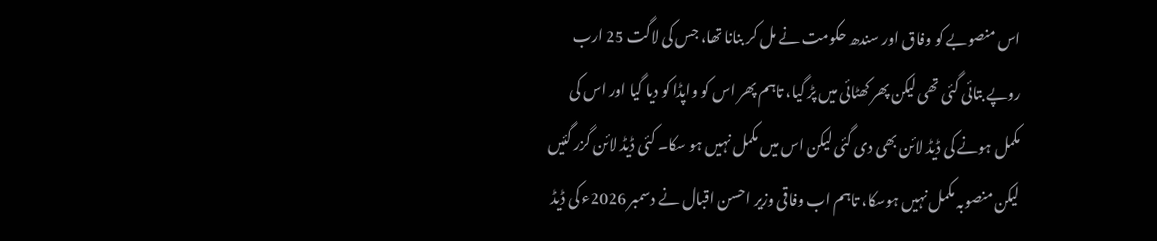اس منصوبے کو وفاق اور سندھ حکومت نے مل کر بنانا تھا، جس کی لاگت 25 ارب روپے بتائی گئی تھی لیکن پھر کھٹائی میں پڑ گیا، تاہم پھر اس کو واپڈا کو دیا گیا اور اس کی مکمل ہونے کی ڈیڈ لائن بھی دی گئی لیکن اس میں مکمل نہیں ہو سکا۔ کئی ڈیڈ لائن گزر گئیں لیکن منصوبہ مکمل نہیں ہوسکا، تاہم اب وفاقی وزیر احسن اقبال نے دسمبر 2026ء کی ڈیڈ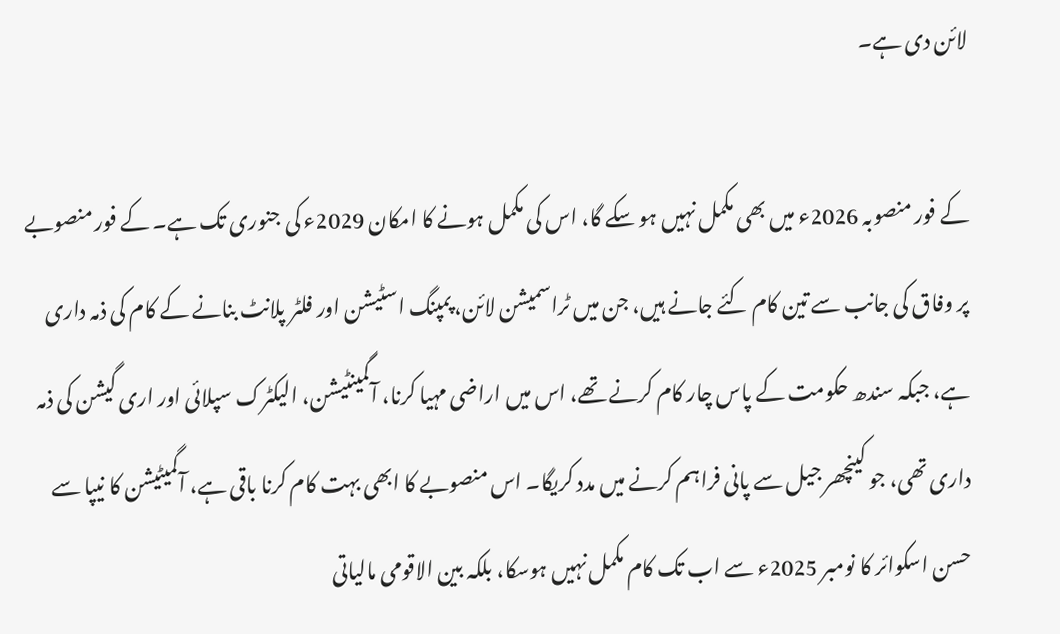لائن دی ہے۔

کے فور منصوبہ 2026ء میں بھی مکمل نہیں ہو سکے گا، اس کی مکمل ہونے کا امکان 2029ء کی جنوری تک ہے۔ کے فور منصوبے پر وفاق کی جانب سے تین کام کئے جانے ہیں، جن میں ٹراسمیشن لائن، پمپنگ اسٹیشن اور فلٹر پلانٹ بنانے کے کام کی ذمہ داری ہے، جبکہ سندھ حکومت کے پاس چار کام کرنے تھے، اس میں اراضی مہیا کرنا، آگمینٹیشن، الیکٹرک سپلائی اور اری گیشن کی ذمہ داری تھی، جو کینچھر جیل سے پانی فراہم کرنے میں مدد کریگا۔ اس منصوبے کا ابھی بہت کام کرنا باقی ہے، آگمیٹیشن کا نیپا سے حسن اسکوائر کا نومبر 2025ء سے اب تک کام مکمل نہیں ہوسکا، بلکہ بین الاقومی مالیاتی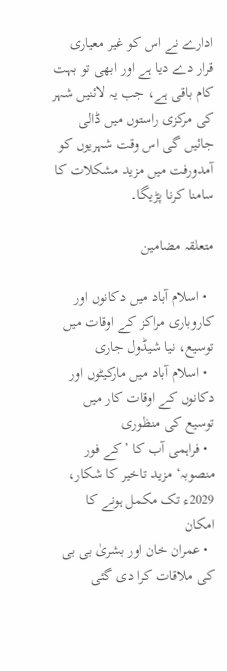ادارے نے اس کو غیر معیاری قرار دے دیا ہے اور ابھی تو بہت کام باقی ہے، جب یہ لائنیں شہر کی مرکزی راستوں میں ڈالی جائیں گی اس وقت شہریوں کو آمدورفت میں مزید مشکلات کا سامنا کرنا پڑیگا۔

متعلقہ مضامین

  • اسلام آباد میں دکانوں اور کاروباری مراکز کے اوقات میں توسیع، نیا شیڈول جاری
  • اسلام آباد میں مارکیٹوں اور دکانوں کے اوقات کار میں توسیع کی منظوری
  • فراہمی آب کا ’کے فور منصوبہ‘ مزید تاخیر کا شکار، 2029ء تک مکمل ہونے کا امکان
  • عمران خان اور بشریٰ بی بی کی ملاقات کرا دی گئی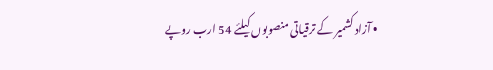• آزاد کشمیر کے ترقیاتی منصوبوں کیلئے 54 ارب روپے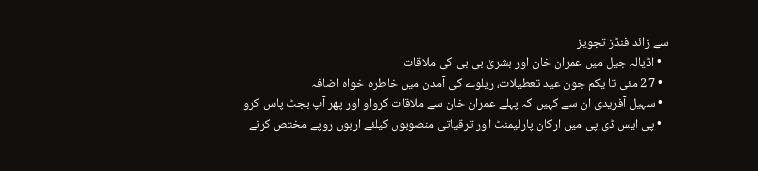سے زائد فنڈز تجویز
  • اڈیالہ جیل میں عمران خان اور بشریٰ بی بی کی ملاقات
  • 27 مئی تا یکم جون عید تعطیلات، ریلوے کی آمدن میں خاطرہ خواہ اضافہ
  • سہیل آفریدی ان سے کہیں کہ پہلے عمران خان سے ملاقات کرواو اور پھر آپ بجٹ پاس کرو
  • پی ایس ڈی پی میں ارکان پارلیمنٹ اور ترقیاتی منصوبوں کیلئے اربوں روپے مختص کرنے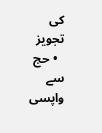کی تجویز
  • حج سے واپسی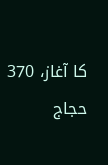کا آغاز، 370 حجاج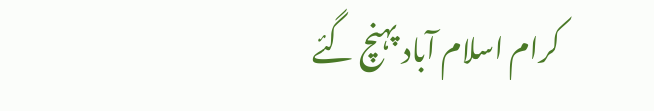کرام اسلام آباد پہنچ گئے